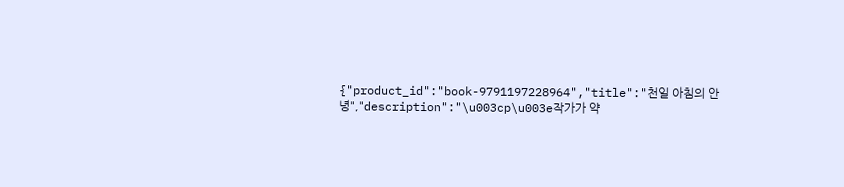{"product_id":"book-9791197228964","title":"천일 아침의 안녕","description":"\u003cp\u003e작가가 약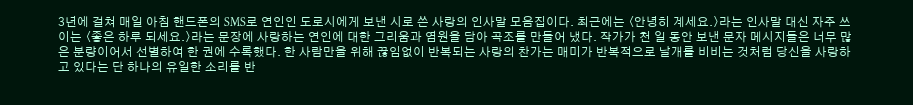3년에 걸쳐 매일 아침 핸드폰의 SMS로 연인인 도로시에게 보낸 시로 쓴 사랑의 인사말 모음집이다. 최근에는 〈안녕히 계세요.〉라는 인사말 대신 자주 쓰이는 〈좋은 하루 되세요.〉라는 문장에 사랑하는 연인에 대한 그리움과 염원을 담아 곡조를 만들어 냈다. 작가가 천 일 동안 보낸 문자 메시지들은 너무 많은 분량이어서 선별하여 한 권에 수록했다. 한 사람만을 위해 끊임없이 반복되는 사랑의 찬가는 매미가 반복적으로 날개를 비비는 것처럼 당신을 사랑하고 있다는 단 하나의 유일한 소리를 반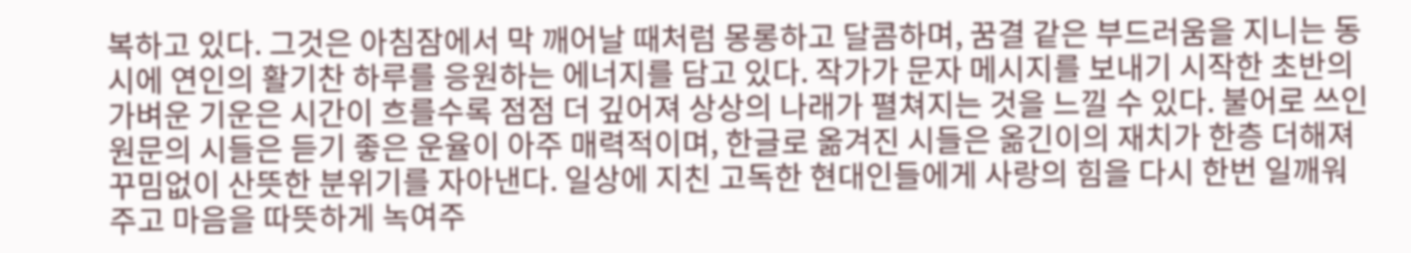복하고 있다. 그것은 아침잠에서 막 깨어날 때처럼 몽롱하고 달콤하며, 꿈결 같은 부드러움을 지니는 동시에 연인의 활기찬 하루를 응원하는 에너지를 담고 있다. 작가가 문자 메시지를 보내기 시작한 초반의 가벼운 기운은 시간이 흐를수록 점점 더 깊어져 상상의 나래가 펼쳐지는 것을 느낄 수 있다. 불어로 쓰인 원문의 시들은 듣기 좋은 운율이 아주 매력적이며, 한글로 옮겨진 시들은 옮긴이의 재치가 한층 더해져 꾸밈없이 산뜻한 분위기를 자아낸다. 일상에 지친 고독한 현대인들에게 사랑의 힘을 다시 한번 일깨워주고 마음을 따뜻하게 녹여주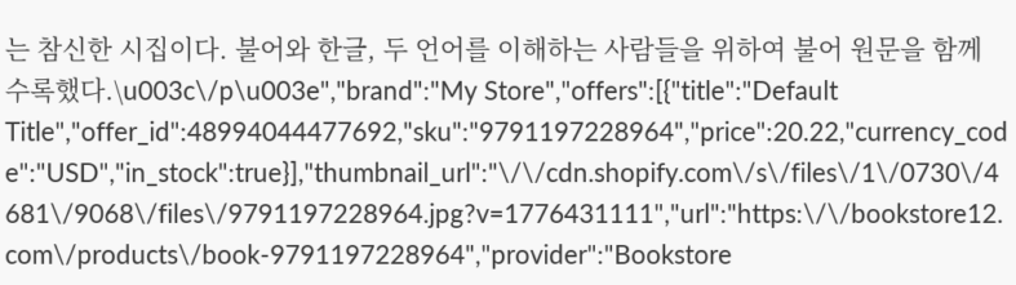는 참신한 시집이다. 불어와 한글, 두 언어를 이해하는 사람들을 위하여 불어 원문을 함께 수록했다.\u003c\/p\u003e","brand":"My Store","offers":[{"title":"Default Title","offer_id":48994044477692,"sku":"9791197228964","price":20.22,"currency_code":"USD","in_stock":true}],"thumbnail_url":"\/\/cdn.shopify.com\/s\/files\/1\/0730\/4681\/9068\/files\/9791197228964.jpg?v=1776431111","url":"https:\/\/bookstore12.com\/products\/book-9791197228964","provider":"Bookstore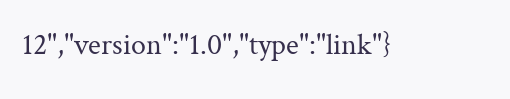12","version":"1.0","type":"link"}